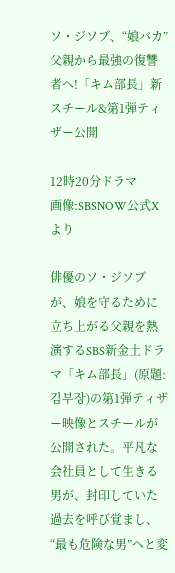ソ・ジソブ、“娘バカ”父親から最強の復讐者へ!「キム部長」新スチール&第1弾ティザー公開

12時20分ドラマ
画像:SBSNOW公式Xより

俳優のソ・ジソブが、娘を守るために立ち上がる父親を熱演するSBS新金土ドラマ「キム部長」(原題:김부장)の第1弾ティザー映像とスチールが公開された。平凡な会社員として生きる男が、封印していた過去を呼び覚まし、“最も危険な男”へと変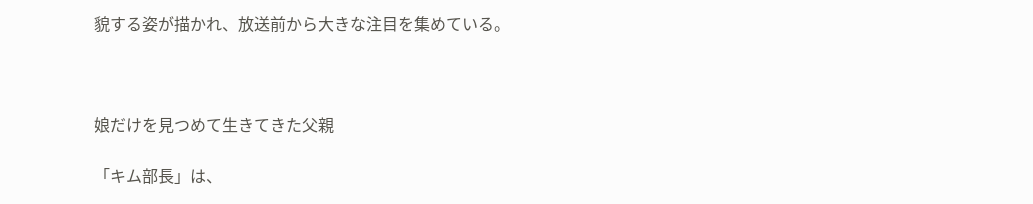貌する姿が描かれ、放送前から大きな注目を集めている。



娘だけを見つめて生きてきた父親

「キム部長」は、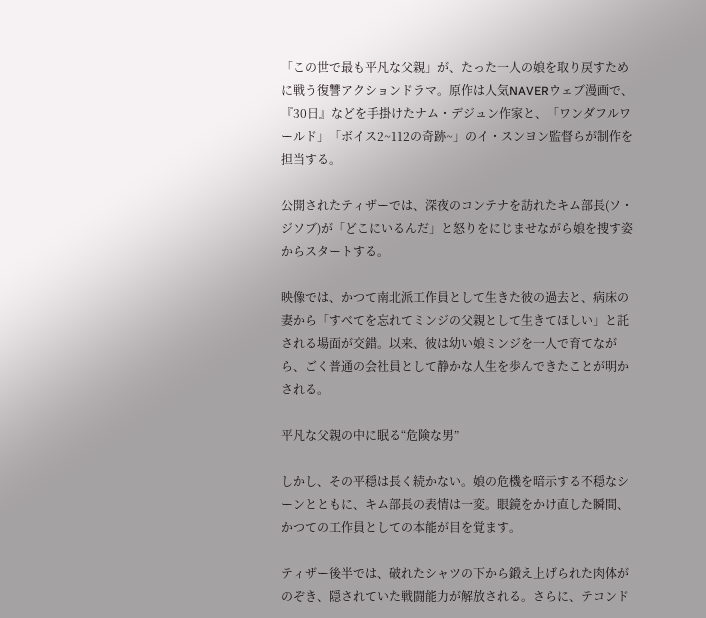「この世で最も平凡な父親」が、たった一人の娘を取り戻すために戦う復讐アクションドラマ。原作は人気NAVERウェブ漫画で、『30日』などを手掛けたナム・デジュン作家と、「ワンダフルワールド」「ボイス2~112の奇跡~」のイ・スンヨン監督らが制作を担当する。

公開されたティザーでは、深夜のコンテナを訪れたキム部長(ソ・ジソブ)が「どこにいるんだ」と怒りをにじませながら娘を捜す姿からスタートする。

映像では、かつて南北派工作員として生きた彼の過去と、病床の妻から「すべてを忘れてミンジの父親として生きてほしい」と託される場面が交錯。以来、彼は幼い娘ミンジを一人で育てながら、ごく普通の会社員として静かな人生を歩んできたことが明かされる。

平凡な父親の中に眠る“危険な男”

しかし、その平穏は長く続かない。娘の危機を暗示する不穏なシーンとともに、キム部長の表情は一変。眼鏡をかけ直した瞬間、かつての工作員としての本能が目を覚ます。

ティザー後半では、破れたシャツの下から鍛え上げられた肉体がのぞき、隠されていた戦闘能力が解放される。さらに、テコンド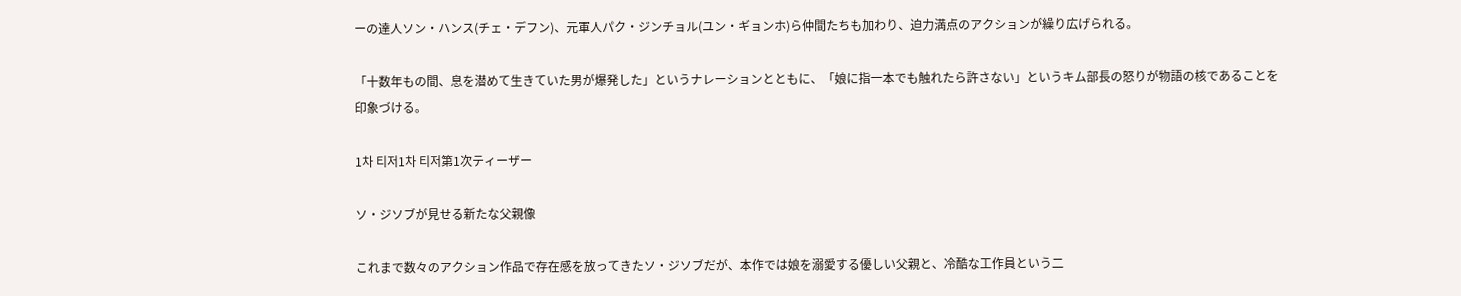ーの達人ソン・ハンス(チェ・デフン)、元軍人パク・ジンチョル(ユン・ギョンホ)ら仲間たちも加わり、迫力満点のアクションが繰り広げられる。

「十数年もの間、息を潜めて生きていた男が爆発した」というナレーションとともに、「娘に指一本でも触れたら許さない」というキム部長の怒りが物語の核であることを印象づける。

1차 티저1차 티저第1次ティーザー

ソ・ジソブが見せる新たな父親像

これまで数々のアクション作品で存在感を放ってきたソ・ジソブだが、本作では娘を溺愛する優しい父親と、冷酷な工作員という二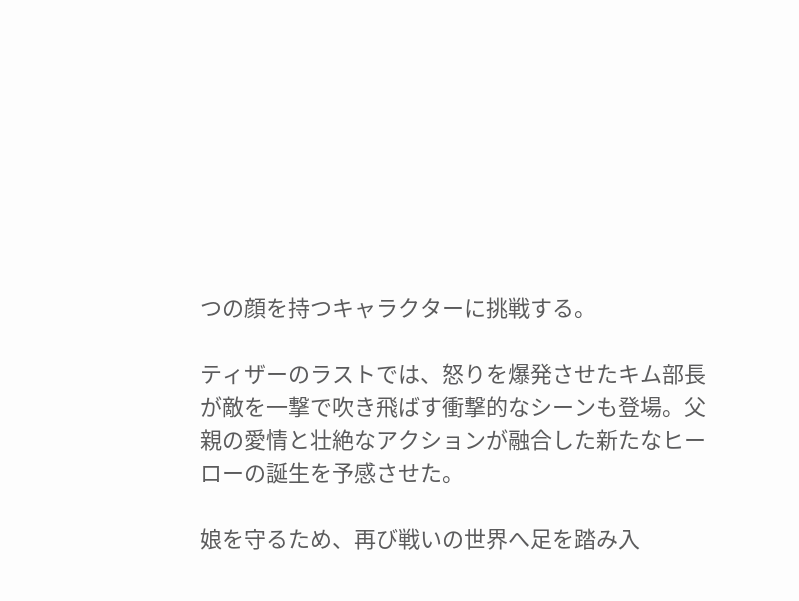つの顔を持つキャラクターに挑戦する。

ティザーのラストでは、怒りを爆発させたキム部長が敵を一撃で吹き飛ばす衝撃的なシーンも登場。父親の愛情と壮絶なアクションが融合した新たなヒーローの誕生を予感させた。

娘を守るため、再び戦いの世界へ足を踏み入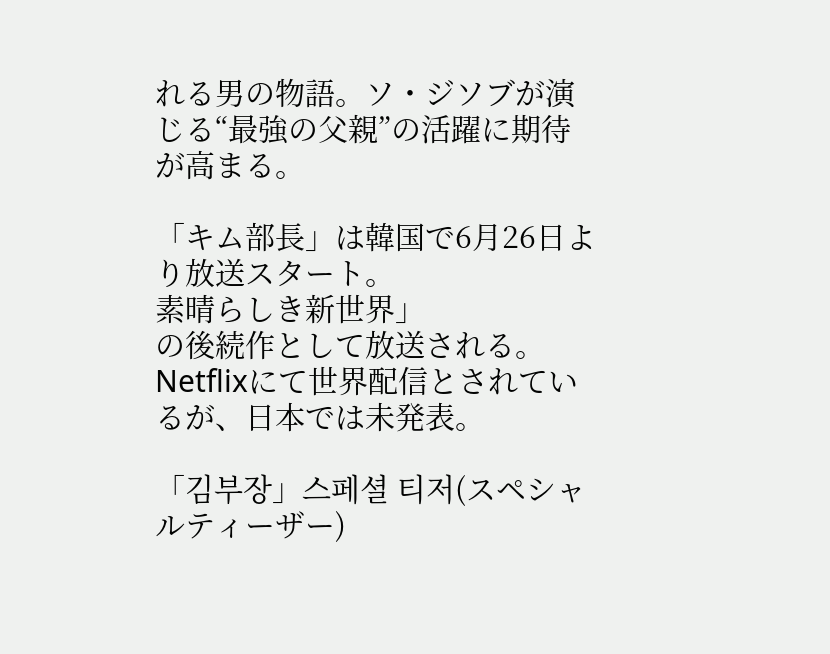れる男の物語。ソ・ジソブが演じる“最強の父親”の活躍に期待が高まる。

「キム部長」は韓国で6月26日より放送スタート。
素晴らしき新世界」
の後続作として放送される。Netflixにて世界配信とされているが、日本では未発表。

「김부장」스페셜 티저(スペシャルティーザー)